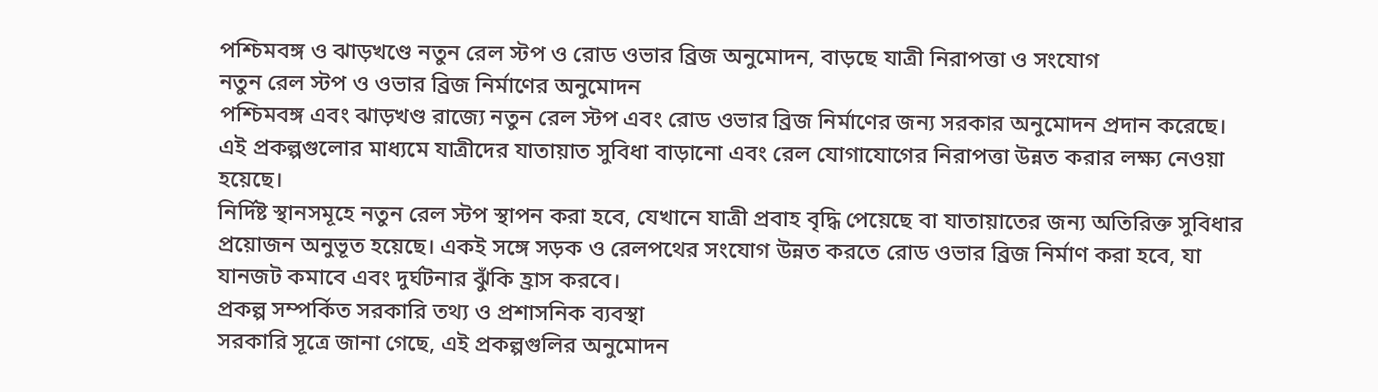পশ্চিমবঙ্গ ও ঝাড়খণ্ডে নতুন রেল স্টপ ও রোড ওভার ব্রিজ অনুমোদন, বাড়ছে যাত্রী নিরাপত্তা ও সংযোগ
নতুন রেল স্টপ ও ওভার ব্রিজ নির্মাণের অনুমোদন
পশ্চিমবঙ্গ এবং ঝাড়খণ্ড রাজ্যে নতুন রেল স্টপ এবং রোড ওভার ব্রিজ নির্মাণের জন্য সরকার অনুমোদন প্রদান করেছে। এই প্রকল্পগুলোর মাধ্যমে যাত্রীদের যাতায়াত সুবিধা বাড়ানো এবং রেল যোগাযোগের নিরাপত্তা উন্নত করার লক্ষ্য নেওয়া হয়েছে।
নির্দিষ্ট স্থানসমূহে নতুন রেল স্টপ স্থাপন করা হবে, যেখানে যাত্রী প্রবাহ বৃদ্ধি পেয়েছে বা যাতায়াতের জন্য অতিরিক্ত সুবিধার প্রয়োজন অনুভূত হয়েছে। একই সঙ্গে সড়ক ও রেলপথের সংযোগ উন্নত করতে রোড ওভার ব্রিজ নির্মাণ করা হবে, যা যানজট কমাবে এবং দুর্ঘটনার ঝুঁকি হ্রাস করবে।
প্রকল্প সম্পর্কিত সরকারি তথ্য ও প্রশাসনিক ব্যবস্থা
সরকারি সূত্রে জানা গেছে, এই প্রকল্পগুলির অনুমোদন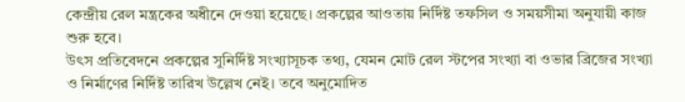কেন্দ্রীয় রেল মন্ত্রকের অধীনে দেওয়া হয়েছে। প্রকল্পের আওতায় নির্দিষ্ট তফসিল ও সময়সীমা অনুযায়ী কাজ শুরু হবে।
উৎস প্রতিবেদনে প্রকল্পের সুনির্দিষ্ট সংখ্যাসূচক তথ্য, যেমন মোট রেল স্টপের সংখ্যা বা ওভার ব্রিজের সংখ্যা ও নির্মাণের নির্দিষ্ট তারিখ উল্লেখ নেই। তবে অনুমোদিত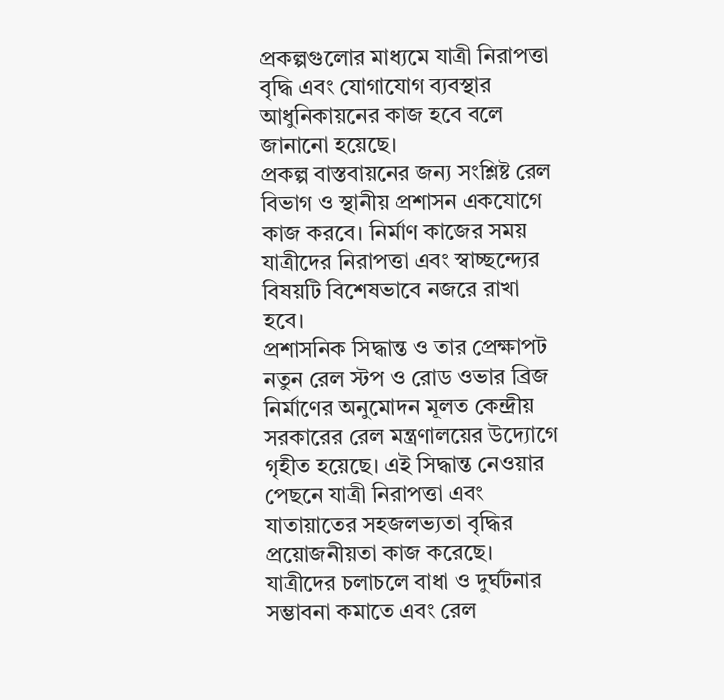প্রকল্পগুলোর মাধ্যমে যাত্রী নিরাপত্তা বৃদ্ধি এবং যোগাযোগ ব্যবস্থার আধুনিকায়নের কাজ হবে বলে জানানো হয়েছে।
প্রকল্প বাস্তবায়নের জন্য সংশ্লিষ্ট রেল বিভাগ ও স্থানীয় প্রশাসন একযোগে কাজ করবে। নির্মাণ কাজের সময় যাত্রীদের নিরাপত্তা এবং স্বাচ্ছন্দ্যের বিষয়টি বিশেষভাবে নজরে রাখা হবে।
প্রশাসনিক সিদ্ধান্ত ও তার প্রেক্ষাপট
নতুন রেল স্টপ ও রোড ওভার ব্রিজ নির্মাণের অনুমোদন মূলত কেন্দ্রীয় সরকারের রেল মন্ত্রণালয়ের উদ্যোগে গৃহীত হয়েছে। এই সিদ্ধান্ত নেওয়ার পেছনে যাত্রী নিরাপত্তা এবং যাতায়াতের সহজলভ্যতা বৃদ্ধির প্রয়োজনীয়তা কাজ করেছে।
যাত্রীদের চলাচলে বাধা ও দুর্ঘটনার সম্ভাবনা কমাতে এবং রেল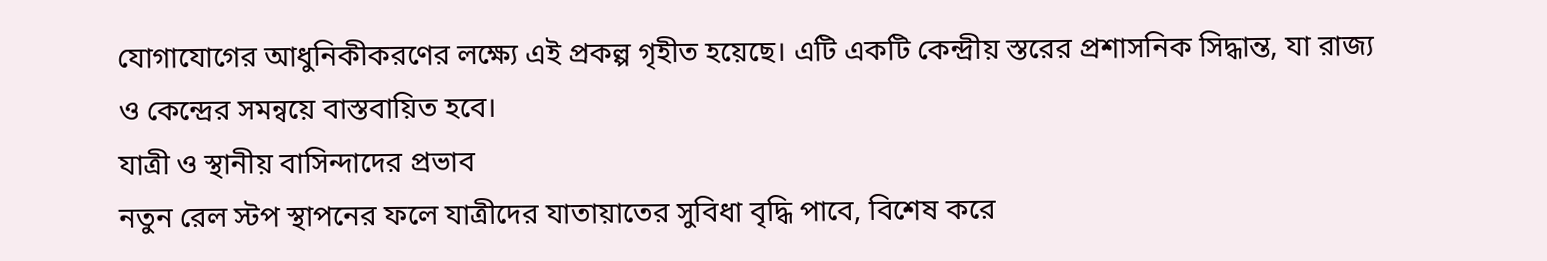যোগাযোগের আধুনিকীকরণের লক্ষ্যে এই প্রকল্প গৃহীত হয়েছে। এটি একটি কেন্দ্রীয় স্তরের প্রশাসনিক সিদ্ধান্ত, যা রাজ্য ও কেন্দ্রের সমন্বয়ে বাস্তবায়িত হবে।
যাত্রী ও স্থানীয় বাসিন্দাদের প্রভাব
নতুন রেল স্টপ স্থাপনের ফলে যাত্রীদের যাতায়াতের সুবিধা বৃদ্ধি পাবে, বিশেষ করে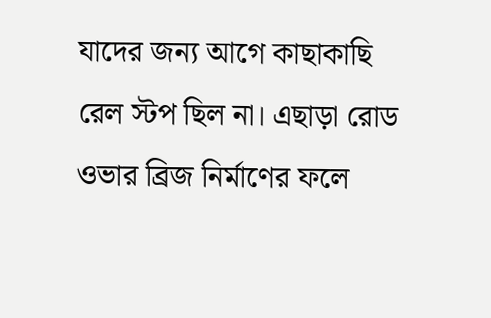যাদের জন্য আগে কাছাকাছি রেল স্টপ ছিল না। এছাড়া রোড ওভার ব্রিজ নির্মাণের ফলে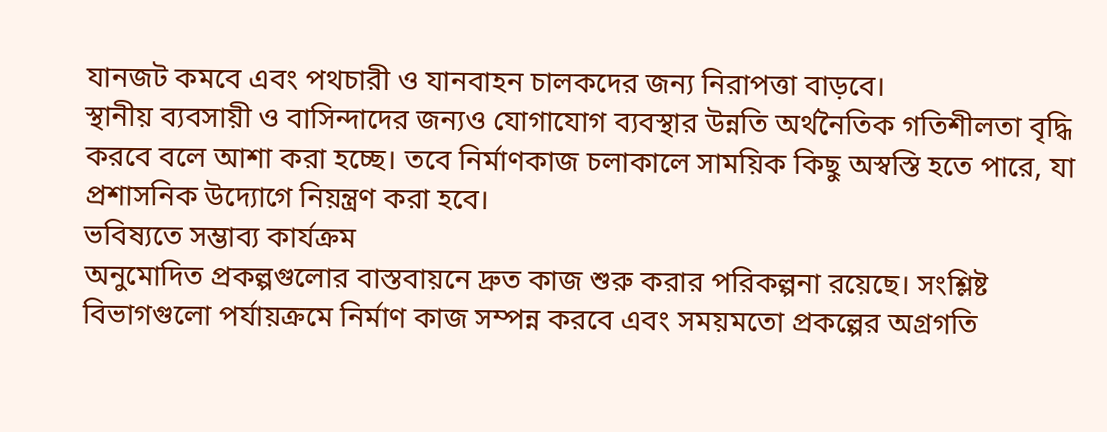যানজট কমবে এবং পথচারী ও যানবাহন চালকদের জন্য নিরাপত্তা বাড়বে।
স্থানীয় ব্যবসায়ী ও বাসিন্দাদের জন্যও যোগাযোগ ব্যবস্থার উন্নতি অর্থনৈতিক গতিশীলতা বৃদ্ধি করবে বলে আশা করা হচ্ছে। তবে নির্মাণকাজ চলাকালে সাময়িক কিছু অস্বস্তি হতে পারে, যা প্রশাসনিক উদ্যোগে নিয়ন্ত্রণ করা হবে।
ভবিষ্যতে সম্ভাব্য কার্যক্রম
অনুমোদিত প্রকল্পগুলোর বাস্তবায়নে দ্রুত কাজ শুরু করার পরিকল্পনা রয়েছে। সংশ্লিষ্ট বিভাগগুলো পর্যায়ক্রমে নির্মাণ কাজ সম্পন্ন করবে এবং সময়মতো প্রকল্পের অগ্রগতি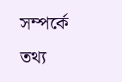সম্পর্কে তথ্য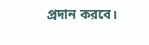প্রদান করবে।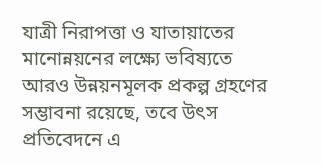যাত্রী নিরাপত্তা ও যাতায়াতের মানোন্নয়নের লক্ষ্যে ভবিষ্যতে আরও উন্নয়নমূলক প্রকল্প গ্রহণের সম্ভাবনা রয়েছে, তবে উৎস প্রতিবেদনে এ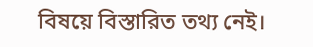বিষয়ে বিস্তারিত তথ্য নেই।